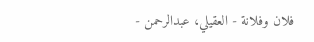فلان وفلانة - العقيلي، عبدالرحمن -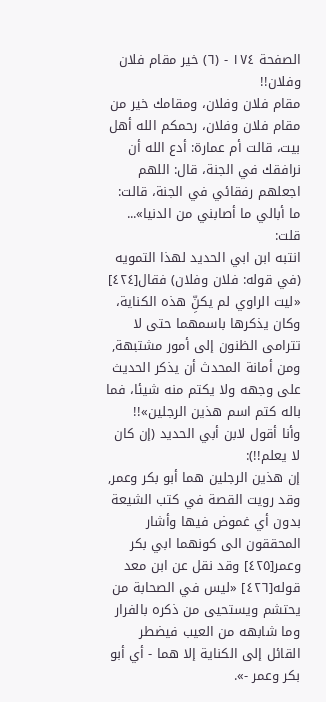الصفحة ١٧٤ - (٦) خير مقام فلان وفلان!!
مقام فلان وفلان، ومقامك خير من مقام فلان وفلان، رحمكم الله أهل بيت، قالت أم عمارة: أدع الله أن نرافقك في الجنة، قال: اللهم اجعلهم رفقائي في الجنة، قالت: ما أبالي ما أصابني من الدنيا»...
قلت:
انتبه ابن ابي الحديد لهذا التمويه (في قوله: فلان وفلان) فقال[٤٢٤] «ليت الراوي لم يكنِّ هذه الكناية، وكان يذكرها باسمهما حتى لا تترامى الظنون إلى أمور مشتبهة, ومن أمانة المحدث أن يذكر الحديث على وجهه ولا يكتم منه شيئا، فما باله كتم اسم هذين الرجلين»!!
وأنا أقول لابن أبي الحديد (إن كان لا يعلم!!):
إن هذين الرجلين هما أبو بكر وعمر, وقد رويت القصة في كتب الشيعة بدون أي غموض فيها وأشار المحققون الى كونهما ابي بكر وعمر[٤٢٥] وقد نقل عن ابن معد قوله[٤٢٦] «ليس في الصحابة من يحتشم ويستحيى من ذكره بالفرار وما شابهه من العيب فيضطر القائل إلى الكناية إلا هما - أي أبو بكر وعمر -».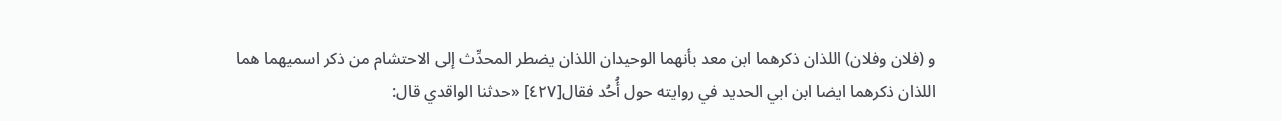و (فلان وفلان) اللذان ذكرهما ابن معد بأنهما الوحيدان اللذان يضطر المحدِّث إلى الاحتشام من ذكر اسميهما هما اللذان ذكرهما ايضا ابن ابي الحديد في روايته حول أُحُد فقال[٤٢٧] «حدثنا الواقدي قال: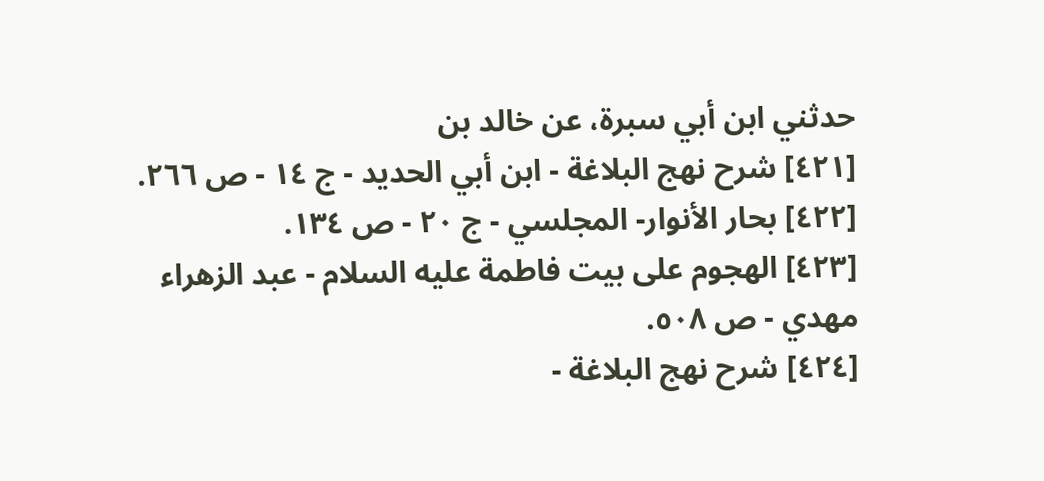حدثني ابن أبي سبرة، عن خالد بن
[٤٢١] شرح نهج البلاغة - ابن أبي الحديد - ج ١٤ - ص ٢٦٦.
[٤٢٢] بحار الأنوار- المجلسي - ج ٢٠ - ص ١٣٤.
[٤٢٣] الهجوم على بيت فاطمة عليه السلام - عبد الزهراء مهدي - ص ٥٠٨.
[٤٢٤] شرح نهج البلاغة -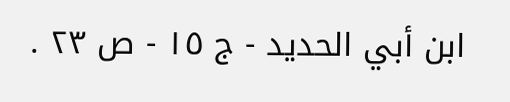ابن أبي الحديد - ج ١٥ - ص ٢٣ .